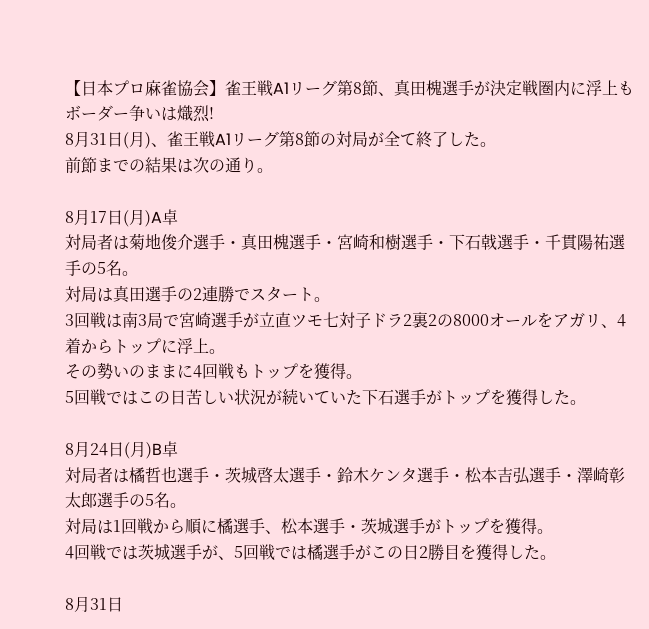【日本プロ麻雀協会】雀王戦A1リーグ第8節、真田槐選手が決定戦圏内に浮上もボーダー争いは熾烈!
8月31日(月)、雀王戦A1リーグ第8節の対局が全て終了した。
前節までの結果は次の通り。

8月17日(月)A卓
対局者は菊地俊介選手・真田槐選手・宮崎和樹選手・下石戟選手・千貫陽祐選手の5名。
対局は真田選手の2連勝でスタート。
3回戦は南3局で宮崎選手が立直ツモ七対子ドラ2裏2の8000オールをアガリ、4着からトップに浮上。
その勢いのままに4回戦もトップを獲得。
5回戦ではこの日苦しい状況が続いていた下石選手がトップを獲得した。

8月24日(月)B卓
対局者は橘哲也選手・茨城啓太選手・鈴木ケンタ選手・松本吉弘選手・澤崎彰太郎選手の5名。
対局は1回戦から順に橘選手、松本選手・茨城選手がトップを獲得。
4回戦では茨城選手が、5回戦では橘選手がこの日2勝目を獲得した。

8月31日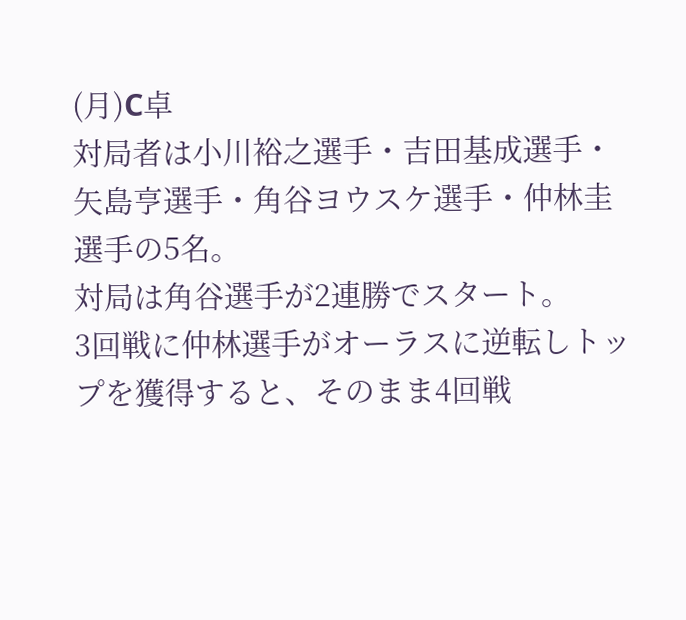(月)C卓
対局者は小川裕之選手・吉田基成選手・矢島亨選手・角谷ヨウスケ選手・仲林圭選手の5名。
対局は角谷選手が2連勝でスタート。
3回戦に仲林選手がオーラスに逆転しトップを獲得すると、そのまま4回戦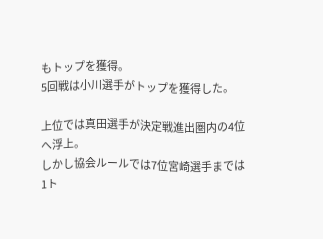もトップを獲得。
5回戦は小川選手がトップを獲得した。

上位では真田選手が決定戦進出圏内の4位へ浮上。
しかし協会ルールでは7位宮崎選手までは1ト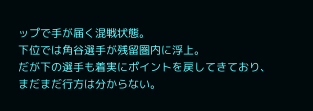ップで手が届く混戦状態。
下位では角谷選手が残留圏内に浮上。
だが下の選手も着実にポイントを戻してきており、まだまだ行方は分からない。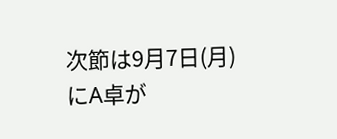次節は9月7日(月)にA卓が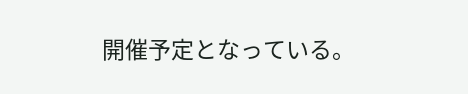開催予定となっている。